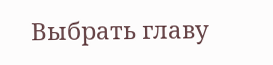Выбрать главу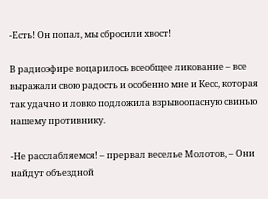-Есть! Он попал, мы сбросили хвост!

В радиоэфире воцарилось всеобщее ликование – все выражали свою радость и особенно мне и Кесс, которая так удачно и ловко подложила взрывоопасную свинью нашему противнику.

-Не расслабляемся! – прервал веселье Молотов, – Они найдут объездной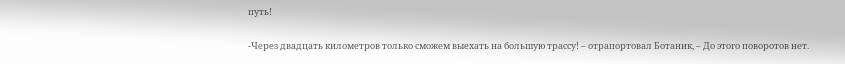путь!

-Через двадцать километров только сможем выехать на большую трассу! – отрапортовал Ботаник, – До этого поворотов нет.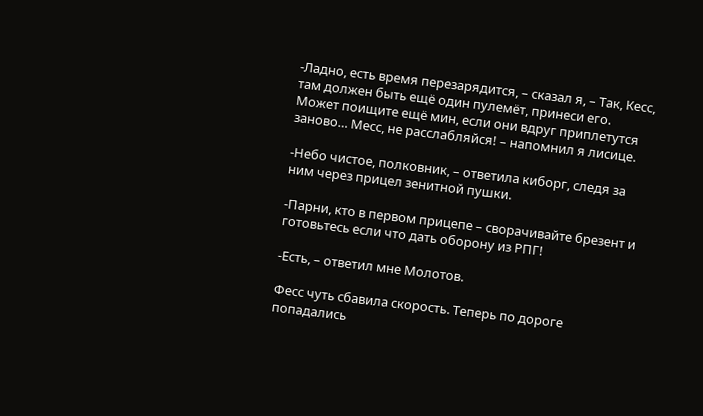-Ладно, есть время перезарядится, – сказал я, – Так, Кесс, там должен быть ещё один пулемёт, принеси его. Может поищите ещё мин, если они вдруг приплетутся заново… Месс, не расслабляйся! – напомнил я лисице.

-Небо чистое, полковник, – ответила киборг, следя за ним через прицел зенитной пушки.

-Парни, кто в первом прицепе – сворачивайте брезент и готовьтесь если что дать оборону из РПГ!

-Есть, – ответил мне Молотов.

Фесс чуть сбавила скорость. Теперь по дороге попадались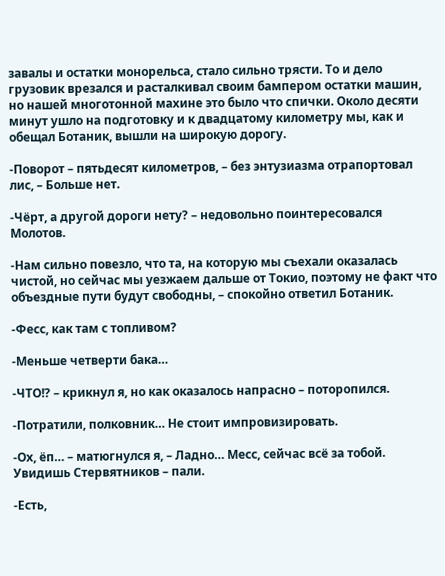завалы и остатки монорельса, стало сильно трясти. То и дело грузовик врезался и расталкивал своим бампером остатки машин, но нашей многотонной махине это было что спички. Около десяти минут ушло на подготовку и к двадцатому километру мы, как и обещал Ботаник, вышли на широкую дорогу.

-Поворот – пятьдесят километров, – без энтузиазма отрапортовал лис, – Больше нет.

-Чёрт, а другой дороги нету? – недовольно поинтересовался Молотов.

-Нам сильно повезло, что та, на которую мы съехали оказалась чистой, но сейчас мы уезжаем дальше от Токио, поэтому не факт что объездные пути будут свободны, – спокойно ответил Ботаник.

-Фесс, как там с топливом?

-Меньше четверти бака…

-ЧТО!? – крикнул я, но как оказалось напрасно – поторопился.

-Потратили, полковник… Не стоит импровизировать.

-Ох, ёп… – матюгнулся я, – Ладно… Месс, сейчас всё за тобой. Увидишь Стервятников – пали.

-Есть,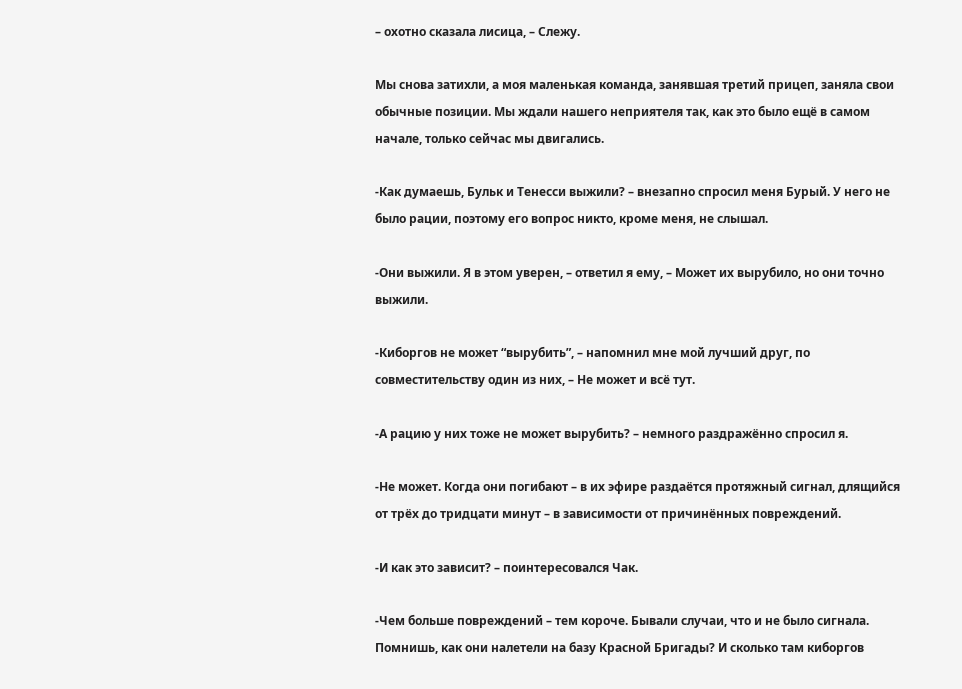– охотно сказала лисица, – Слежу.

Мы снова затихли, а моя маленькая команда, занявшая третий прицеп, заняла свои обычные позиции. Мы ждали нашего неприятеля так, как это было ещё в самом начале, только сейчас мы двигались.

-Как думаешь, Бульк и Тенесси выжили? – внезапно спросил меня Бурый. У него не было рации, поэтому его вопрос никто, кроме меня, не слышал.

-Они выжили. Я в этом уверен, – ответил я ему, – Может их вырубило, но они точно выжили.

-Киборгов не может “вырубить”, – напомнил мне мой лучший друг, по совместительству один из них, – Не может и всё тут.

-А рацию у них тоже не может вырубить? – немного раздражённо спросил я.

-Не может. Когда они погибают – в их эфире раздаётся протяжный сигнал, длящийся от трёх до тридцати минут – в зависимости от причинённых повреждений.

-И как это зависит? – поинтересовался Чак.

-Чем больше повреждений – тем короче. Бывали случаи, что и не было сигнала. Помнишь, как они налетели на базу Красной Бригады? И сколько там киборгов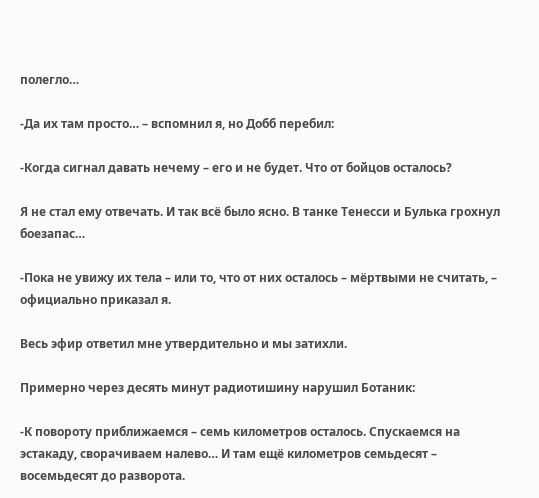полегло…

-Да их там просто… – вспомнил я, но Добб перебил:

-Когда сигнал давать нечему – его и не будет. Что от бойцов осталось?

Я не стал ему отвечать. И так всё было ясно. В танке Тенесси и Булька грохнул боезапас…

-Пока не увижу их тела – или то, что от них осталось – мёртвыми не считать, – официально приказал я.

Весь эфир ответил мне утвердительно и мы затихли.

Примерно через десять минут радиотишину нарушил Ботаник:

-К повороту приближаемся – семь километров осталось. Спускаемся на эстакаду, сворачиваем налево… И там ещё километров семьдесят – восемьдесят до разворота.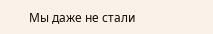Мы даже не стали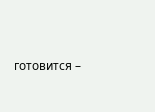готовится –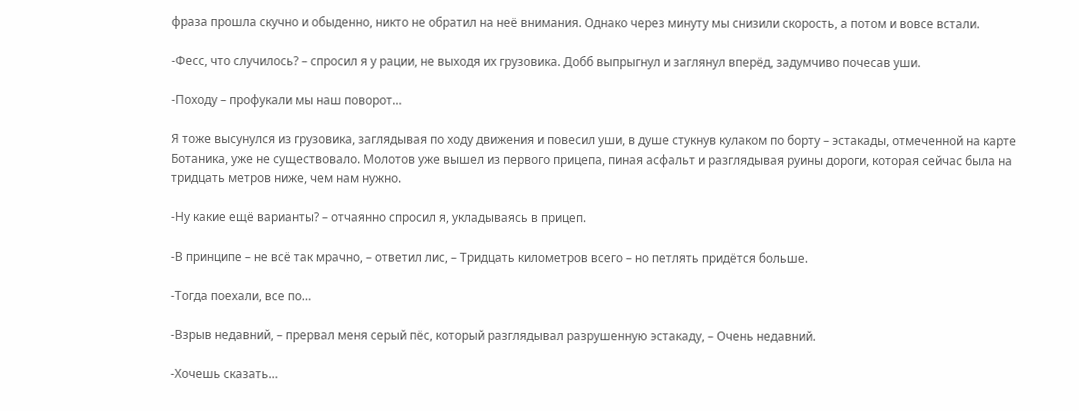фраза прошла скучно и обыденно, никто не обратил на неё внимания. Однако через минуту мы снизили скорость, а потом и вовсе встали.

-Фесс, что случилось? – спросил я у рации, не выходя их грузовика. Добб выпрыгнул и заглянул вперёд, задумчиво почесав уши.

-Походу – профукали мы наш поворот…

Я тоже высунулся из грузовика, заглядывая по ходу движения и повесил уши, в душе стукнув кулаком по борту – эстакады, отмеченной на карте Ботаника, уже не существовало. Молотов уже вышел из первого прицепа, пиная асфальт и разглядывая руины дороги, которая сейчас была на тридцать метров ниже, чем нам нужно.

-Ну какие ещё варианты? – отчаянно спросил я, укладываясь в прицеп.

-В принципе – не всё так мрачно, – ответил лис, – Тридцать километров всего – но петлять придётся больше.

-Тогда поехали, все по…

-Взрыв недавний, – прервал меня серый пёс, который разглядывал разрушенную эстакаду, – Очень недавний.

-Хочешь сказать…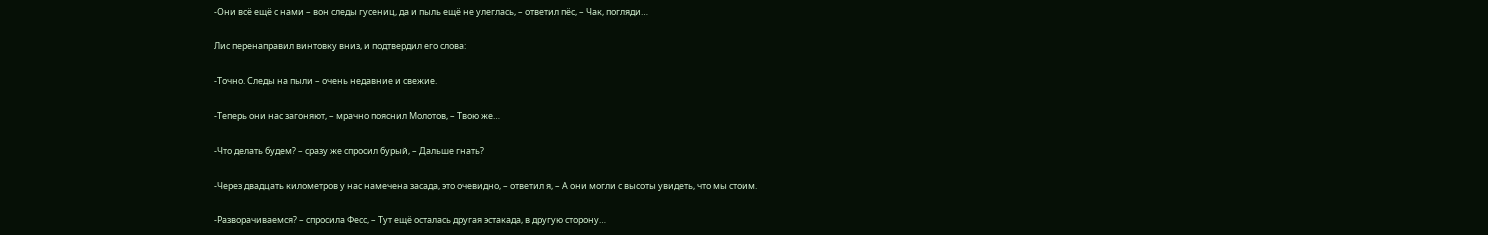-Они всё ещё с нами – вон следы гусениц, да и пыль ещё не улеглась, – ответил пёс, – Чак, погляди…

Лис перенаправил винтовку вниз, и подтвердил его слова:

-Точно. Следы на пыли – очень недавние и свежие.

-Теперь они нас загоняют, – мрачно пояснил Молотов, – Твою же…

-Что делать будем? – сразу же спросил бурый, – Дальше гнать?

-Через двадцать километров у нас намечена засада, это очевидно, – ответил я, – А они могли с высоты увидеть, что мы стоим.

-Разворачиваемся? – спросила Фесс, – Тут ещё осталась другая эстакада, в другую сторону…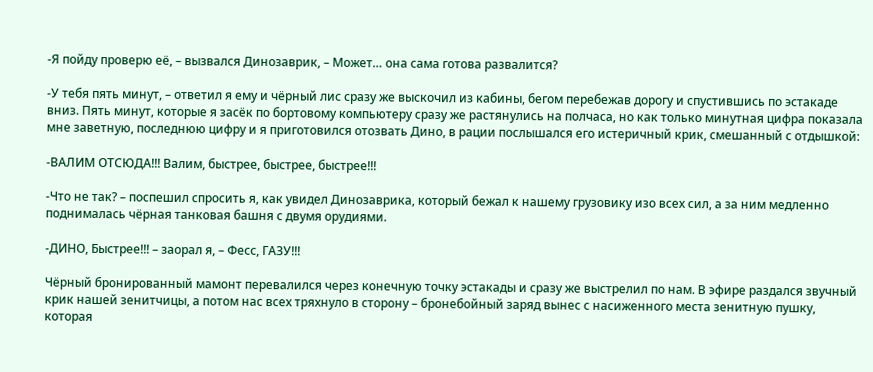-Я пойду проверю её, – вызвался Динозаврик, – Может… она сама готова развалится?

-У тебя пять минут, – ответил я ему и чёрный лис сразу же выскочил из кабины, бегом перебежав дорогу и спустившись по эстакаде вниз. Пять минут, которые я засёк по бортовому компьютеру сразу же растянулись на полчаса, но как только минутная цифра показала мне заветную, последнюю цифру и я приготовился отозвать Дино, в рации послышался его истеричный крик, смешанный с отдышкой:

-ВАЛИМ ОТСЮДА!!! Валим, быстрее, быстрее, быстрее!!!

-Что не так? – поспешил спросить я, как увидел Динозаврика, который бежал к нашему грузовику изо всех сил, а за ним медленно поднималась чёрная танковая башня с двумя орудиями.

-ДИНО, Быстрее!!! – заорал я, – Фесс, ГАЗУ!!!

Чёрный бронированный мамонт перевалился через конечную точку эстакады и сразу же выстрелил по нам. В эфире раздался звучный крик нашей зенитчицы, а потом нас всех тряхнуло в сторону – бронебойный заряд вынес с насиженного места зенитную пушку, которая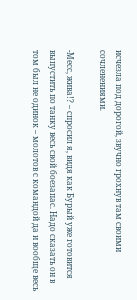исчезла под дорогой, звучно грохнув там своими сочленениями.

-Месс, жива!? – спросил я, видя как Бурый уже готовится выпустить по танку весь свой боезапас. Надо сказать он в том был не одинок – молотов с командой да и вообще весь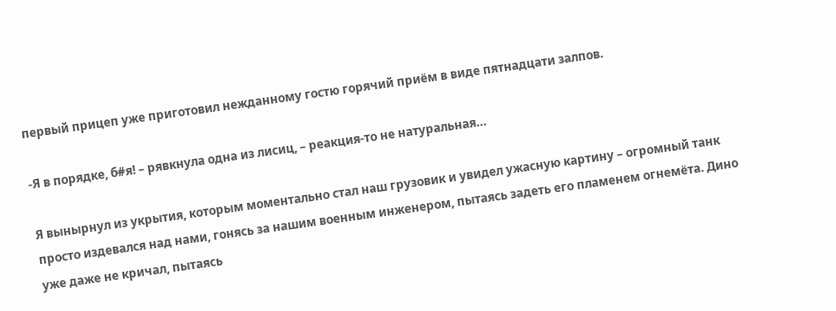первый прицеп уже приготовил нежданному гостю горячий приём в виде пятнадцати залпов.

-Я в порядке, б#я! – рявкнула одна из лисиц, – реакция-то не натуральная…

Я вынырнул из укрытия, которым моментально стал наш грузовик и увидел ужасную картину – огромный танк просто издевался над нами, гонясь за нашим военным инженером, пытаясь задеть его пламенем огнемёта. Дино уже даже не кричал, пытаясь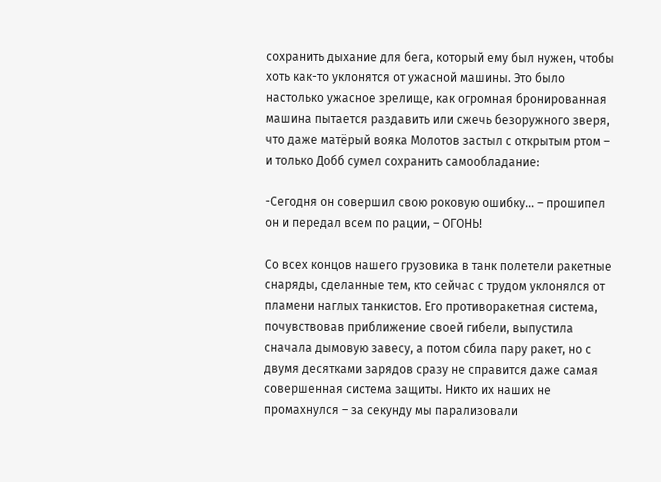сохранить дыхание для бега, который ему был нужен, чтобы хоть как-то уклонятся от ужасной машины. Это было настолько ужасное зрелище, как огромная бронированная машина пытается раздавить или сжечь безоружного зверя, что даже матёрый вояка Молотов застыл с открытым ртом – и только Добб сумел сохранить самообладание:

-Сегодня он совершил свою роковую ошибку… – прошипел он и передал всем по рации, – ОГОНЬ!

Со всех концов нашего грузовика в танк полетели ракетные снаряды, сделанные тем, кто сейчас с трудом уклонялся от пламени наглых танкистов. Его противоракетная система, почувствовав приближение своей гибели, выпустила сначала дымовую завесу, а потом сбила пару ракет, но с двумя десятками зарядов сразу не справится даже самая совершенная система защиты. Никто их наших не промахнулся – за секунду мы парализовали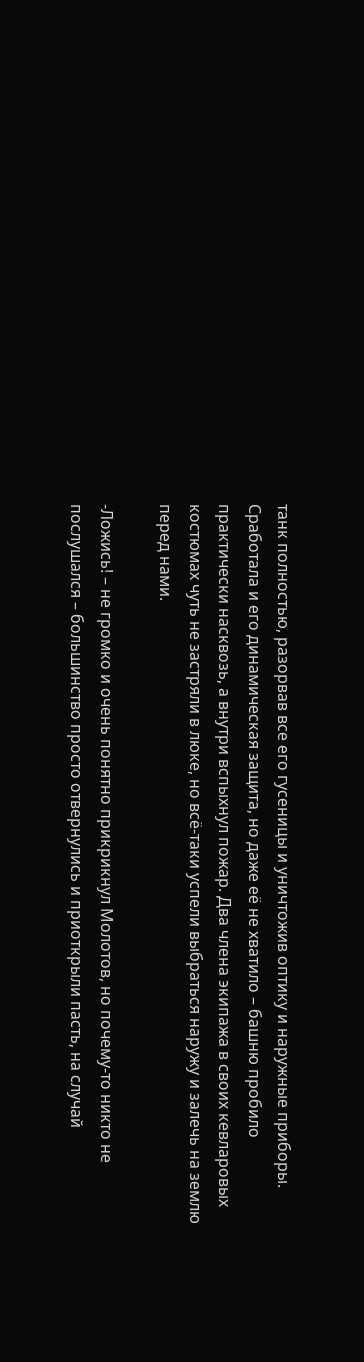танк полностью, разорвав все его гусеницы и уничтожив оптику и наружные приборы. Сработала и его динамическая защита, но даже её не хватило – башню пробило практически насквозь, а внутри вспыхнул пожар. Два члена экипажа в своих кевларовых костюмах чуть не застряли в люке, но всё-таки успели выбраться наружу и залечь на землю перед нами.

-Ложись! – не громко и очень понятно прикрикнул Молотов, но почему-то никто не послушался – большинство просто отвернулись и приоткрыли пасть, на случай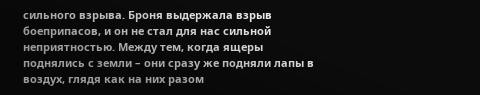сильного взрыва. Броня выдержала взрыв боеприпасов, и он не стал для нас сильной неприятностью. Между тем, когда ящеры поднялись с земли – они сразу же подняли лапы в воздух, глядя как на них разом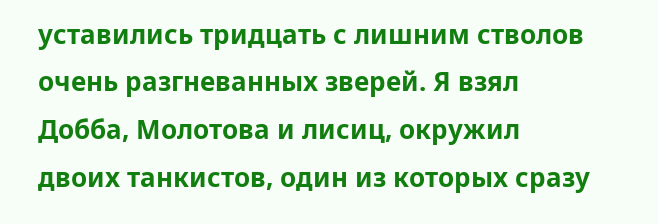уставились тридцать с лишним стволов очень разгневанных зверей. Я взял Добба, Молотова и лисиц, окружил двоих танкистов, один из которых сразу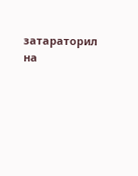затараторил на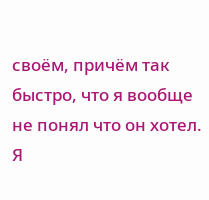своём, причём так быстро, что я вообще не понял что он хотел. Я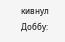кивнул Доббу: